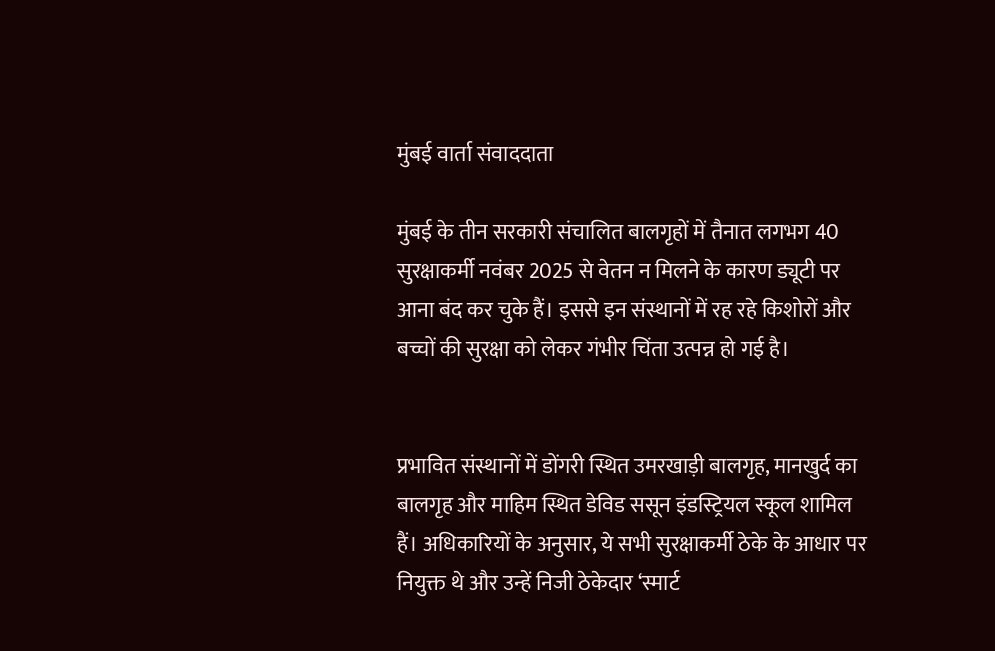मुंबई वार्ता संवाददाता

मुंबई के तीन सरकारी संचालित बालगृहों में तैनात लगभग 40 सुरक्षाकर्मी नवंबर 2025 से वेतन न मिलने के कारण ड्यूटी पर आना बंद कर चुके हैं। इससे इन संस्थानों में रह रहे किशोरों और बच्चों की सुरक्षा को लेकर गंभीर चिंता उत्पन्न हो गई है।


प्रभावित संस्थानों में डोंगरी स्थित उमरखाड़ी बालगृह, मानखुर्द का बालगृह और माहिम स्थित डेविड ससून इंडस्ट्रियल स्कूल शामिल हैं। अधिकारियों के अनुसार, ये सभी सुरक्षाकर्मी ठेके के आधार पर नियुक्त थे और उन्हें निजी ठेकेदार ‘स्मार्ट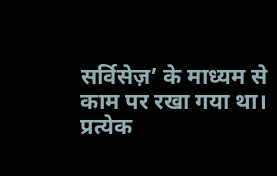सर्विसेज़’ के माध्यम से काम पर रखा गया था। प्रत्येक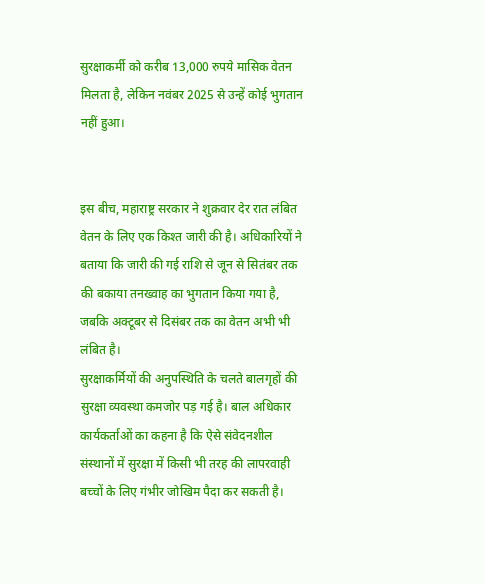सुरक्षाकर्मी को करीब 13,000 रुपये मासिक वेतन मिलता है, लेकिन नवंबर 2025 से उन्हें कोई भुगतान नहीं हुआ।


इस बीच, महाराष्ट्र सरकार ने शुक्रवार देर रात लंबित वेतन के लिए एक किश्त जारी की है। अधिकारियों ने बताया कि जारी की गई राशि से जून से सितंबर तक की बकाया तनख्वाह का भुगतान किया गया है, जबकि अक्टूबर से दिसंबर तक का वेतन अभी भी लंबित है।
सुरक्षाकर्मियों की अनुपस्थिति के चलते बालगृहों की सुरक्षा व्यवस्था कमजोर पड़ गई है। बाल अधिकार कार्यकर्ताओं का कहना है कि ऐसे संवेदनशील संस्थानों में सुरक्षा में किसी भी तरह की लापरवाही बच्चों के लिए गंभीर जोखिम पैदा कर सकती है।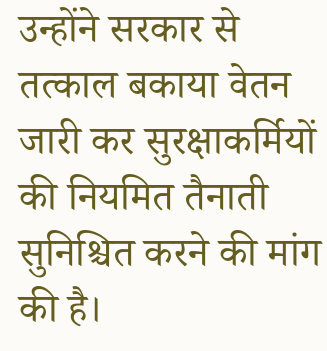उन्होंने सरकार से तत्काल बकाया वेतन जारी कर सुरक्षाकर्मियों की नियमित तैनाती सुनिश्चित करने की मांग की है।